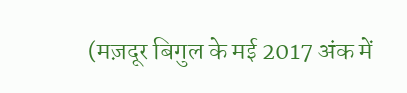(मज़दूर बिगुल के मई 2017 अंक में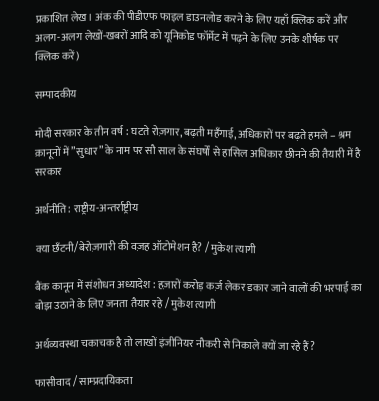प्रकाशित लेख। अंक की पीडीएफ फाइल डाउनलोड करने के लिए यहाँ क्लिक करें और अलग-अलग लेखों-खबरों आदि को यूनिकोड फॉर्मेट में पढ़ने के लिए उनके शीर्षक पर क्लिक करें)

सम्पादकीय

मोदी सरकार के तीन वर्ष : घटते रोज़गार, बढ़ती महँगाई, अधिकारों पर बढ़ते हमले – श्रम क़ानूनों में ”सुधार” के नाम पर सौ साल के संघर्षों से हासिल अधिकार छीनने की तैयारी में है सरकार

अर्थनीति : राष्ट्रीय-अन्तर्राष्ट्रीय

क्या छँटनी/बेरोज़गारी की वज़ह ऑटोमेशन है? / मुकेश त्यागी

बैंक कानून में संशोधन अध्यादेश : हज़ारों करोड़ कर्ज़ लेकर डकार जाने वालों की भरपाई का बोझ उठाने के लिए जनता तैयार रहे / मुकेश त्यागी

अर्थव्यवस्था चकाचक है तो लाखों इंजीनियर नौकरी से निकाले क्यों जा रहे हैं?

फासीवाद / साम्‍प्रदायिकता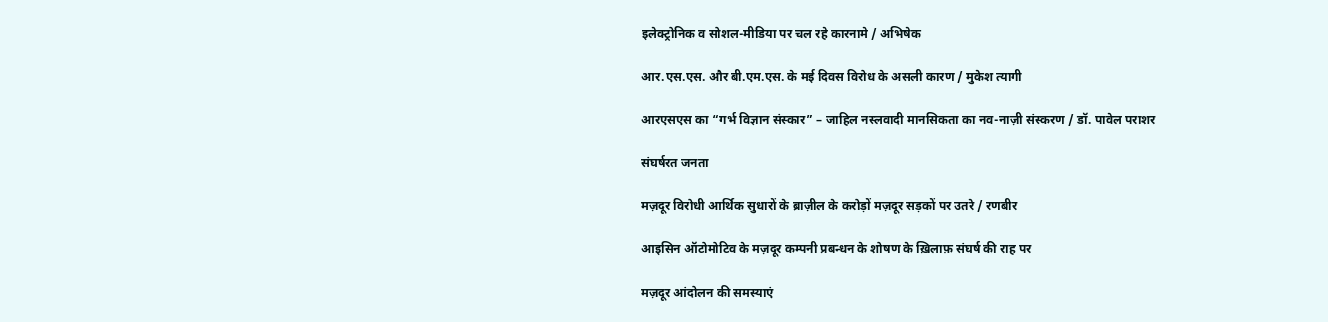इलेक्ट्रोनिक व सोशल-मीडिया पर चल रहे कारनामे / अभिषेक

आर.एस.एस. और बी.एम.एस. के मई दिवस विरोध के असली कारण / मुकेश त्यागी

आरएसएस का “गर्भ विज्ञान संस्कार” – जाहिल नस्लवादी मानसिकता का नव-नाज़ी संस्करण / डॉ. पावेल पराशर

संघर्षरत जनता

मज़दूर विरोधी आर्थिक सुधारों के ब्राज़ील के करोड़ों मज़दूर सड़कों पर उतरे / रणबीर

आइसिन ऑटोमोटिव के मज़दूर कम्पनी प्रबन्धन के शोषण के ख़िलाफ़ संघर्ष की राह पर

मज़दूर आंदोलन की समस्याएं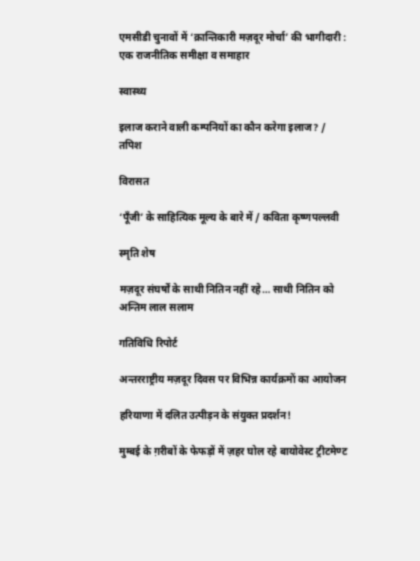एमसीडी चुनावों में ‘क्रान्तिकारी मज़दूर मोर्चा’ की भागीदारी : एक राजनीतिक समीक्षा व समाहार

स्‍वास्‍थ्‍य

इलाज कराने वाली कम्पनियों का कौन करेगा इलाज? / तपिश

विरासत

‘पूँजी’ के साहित्यिक मूल्य के बारे में / कविता कृष्णपल्लवी

स्मृति शेष

मज़दूर संघर्षों के साथी नितिन नहीं रहे… साथी नितिन को अन्तिम लाल सलाम

गतिविधि रिपोर्ट

अन्तरराष्ट्रीय मज़दूर दिवस पर विभिन्न कार्यक्रमों का आयोजन

हरियाणा में दलित उत्पीड़न के संयुक्त प्रदर्शन!

मुम्बई के ग़रीबों के फेफड़ों में ज़हर घोल रहे बायोवेस्ट ट्रीटमेण्ट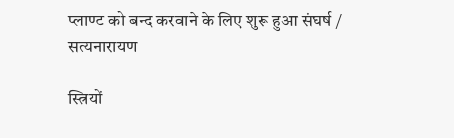प्लाण्ट को बन्द करवाने के लिए शुरू हुआ संघर्ष / सत्यनारायण

स्त्रियों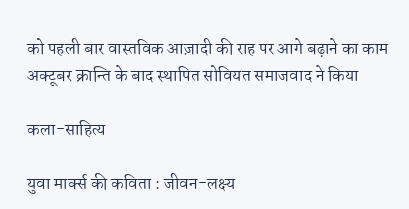को पहली बार वास्तविक आज़ादी की राह पर आगे बढ़ाने का काम अक्टूबर क्रान्ति के बाद स्थापित सोवियत समाजवाद ने किया

कला-साहित्य

युवा मार्क्स की कविता : जीवन-लक्ष्य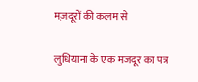मज़दूरों की कलम से

लुधियाना के एक मजदूर का पत्र